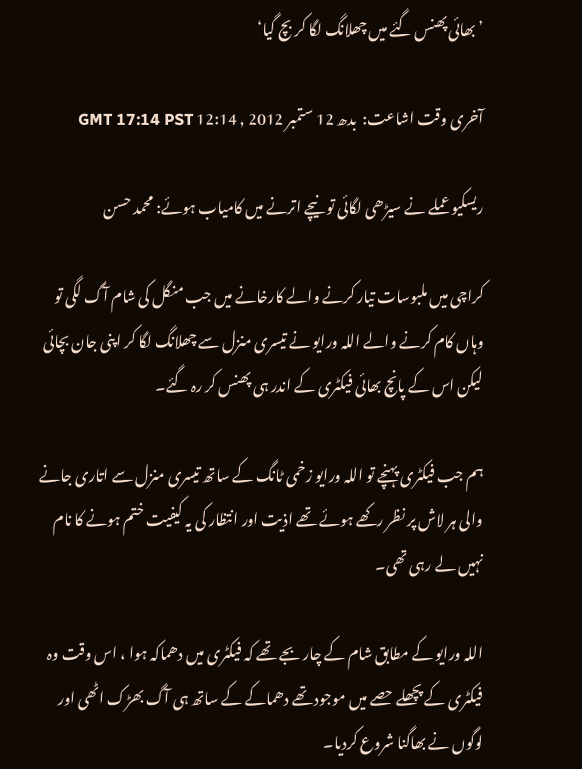’بھائی پھنس گئے میں چھلانگ لگا کر بچ گیا‘

آخری وقت اشاعت:  بدھ 12 ستمبر 2012 , 12:14 GMT 17:14 PST

ریسکیو عملے نے سیڑھی لگائی تو نیچے اترنے میں کامیاب ہوئے: محمد حسن

کراچی میں ملبوسات تیار کرنے والے کارخانے میں جب منگل کی شام آگ لگی تو وہاں کام کرنے والے اللہ ورایو نے تیسری منزل سے چھلانگ لگا کر اپنی جان بچائی لیکن اس کے پانچ بھائی فیکٹری کے اندر ہی پھنس کر رہ گئے۔

ہم جب فیکٹری پہنچے تو اللہ ورایو زخمی ٹانگ کے ساتھ تیسری منزل سے اتاری جانے والی ہر لاش پر نظر رکھے ہوئے تھے اذیت اور انتظار کی یہ کیفیت ختم ہونے کا نام نہیں لے رہی تھی۔

اللہ ورایو کے مطابق شام کے چار بجے تھے کہ فیکٹری میں دھماکہ ہوا ، اس وقت وہ فیکٹری کے پچھلے حصے میں موجود تھے دھماکے کے ساتھ ہی آگ بھڑک اٹھی اور لوگوں نے بھاگنا شروع کردیا۔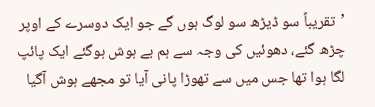’تقریباً سو ڈیڑھ سو لوگ ہوں گے جو ایک دوسرے کے اوپر چڑھ گئے، دھوئیں کی وجہ سے ہم بے ہوش ہوگئے ایک پائپ لگا ہوا تھا جس میں سے تھوڑا پانی آیا تو مجھے ہوش آگیا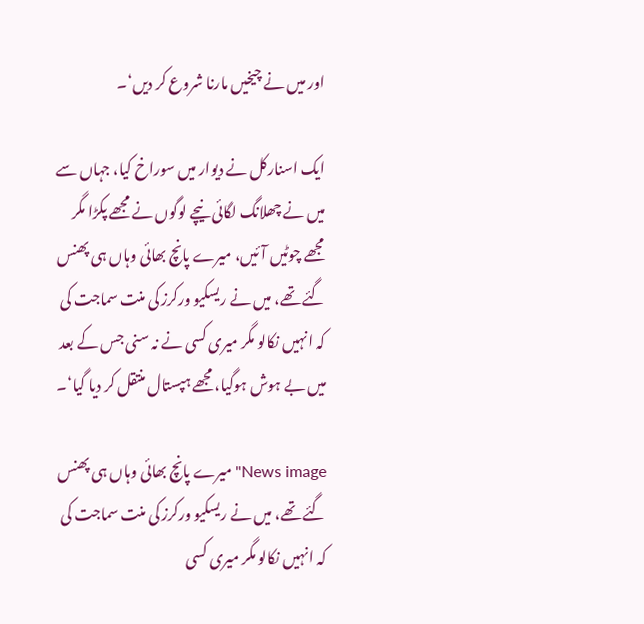اور میں نے چیخیں مارنا شروع کر دیں‘۔

ایک اسنارکل نے دیوار میں سوراخ کیا، جہاں سے میں نے چھلانگ لگائی نیچے لوگوں نے مجھے پکڑا مگر مجھے چوٹیں آئیں، میرے پانچ بھائی وہاں ہی پھنس گئے تھے، میں نے ریسکیو ورکرز کی منت سماجت کی کہ انہیں نکالو مگر میری کسی نے نہ سنی جس کے بعد میں بے ہوش ہوگیا، مجھے ہپستال منتقل کر دیا گیا‘۔

News image"میرے پانچ بھائی وہاں ہی پھنس گئے تھے، میں نے ریسکیو ورکرز کی منت سماجت کی کہ انہیں نکالو مگر میری کسی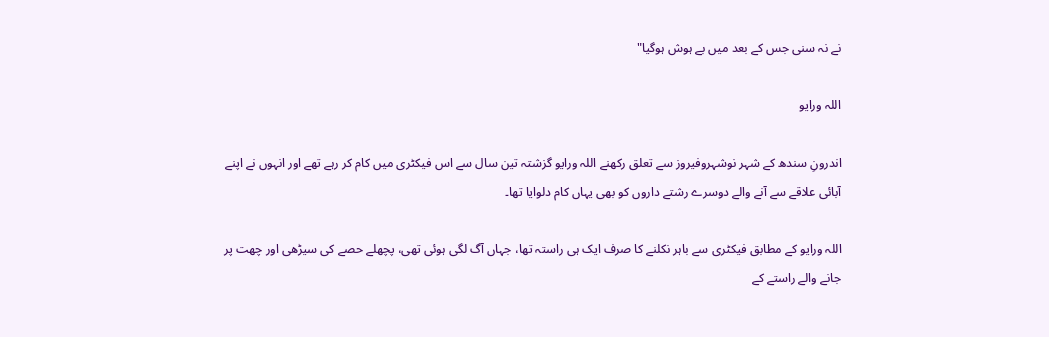نے نہ سنی جس کے بعد میں بے ہوش ہوگیا"

اللہ ورایو

اندرونِ سندھ کے شہر نوشہروفیروز سے تعلق رکھنے اللہ ورایو گزشتہ تین سال سے اس فیکٹری میں کام کر رہے تھے اور انہوں نے اپنے آبائی علاقے سے آنے والے دوسرے رشتے داروں کو بھی یہاں کام دلوایا تھا۔

اللہ ورایو کے مطابق فیکٹری سے باہر نکلنے کا صرف ایک ہی راستہ تھا، جہاں آگ لگی ہوئی تھی، پچھلے حصے کی سیڑھی اور چھت پر جانے والے راستے کے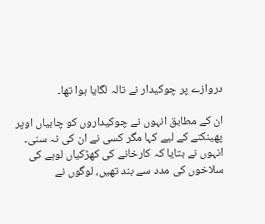دروازے پر چوکیدار نے تالہ لگایا ہوا تھا۔

ان کے مطابق انہوں نے چوکیداروں کو چابیاں اوپر پھینکنے کے لیے کہا مگر کسی نے ان کی نہ سنی۔ انہوں نے بتایا کہ کارخانے کی کھڑکیاں لوہے کی سلاخوں کی مدد سے بند تھیں، لوگوں نے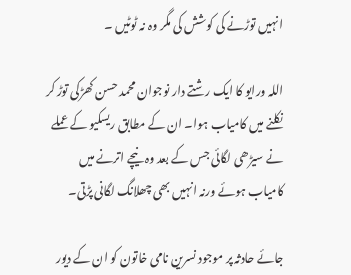انہیں توڑنے کی کوشش کی مگر وہ نہ ٹوٹیں ۔

اللہ ورایو کا ایک رشتے دار نوجوان محمد حسن کھڑکی توڑ کر نکلنے میں کامیاب ہوا۔ ان کے مطابق ریسکیو کے عملے نے سیڑھی لگائی جس کے بعد وہ نیچے اترنے میں کامیاب ہوئے ورنہ انہیں بھی چھلانگ لگانی پڑتی۔

جائے حادثہ پر موجود نسرین نامی خاتون کو ان کے دیور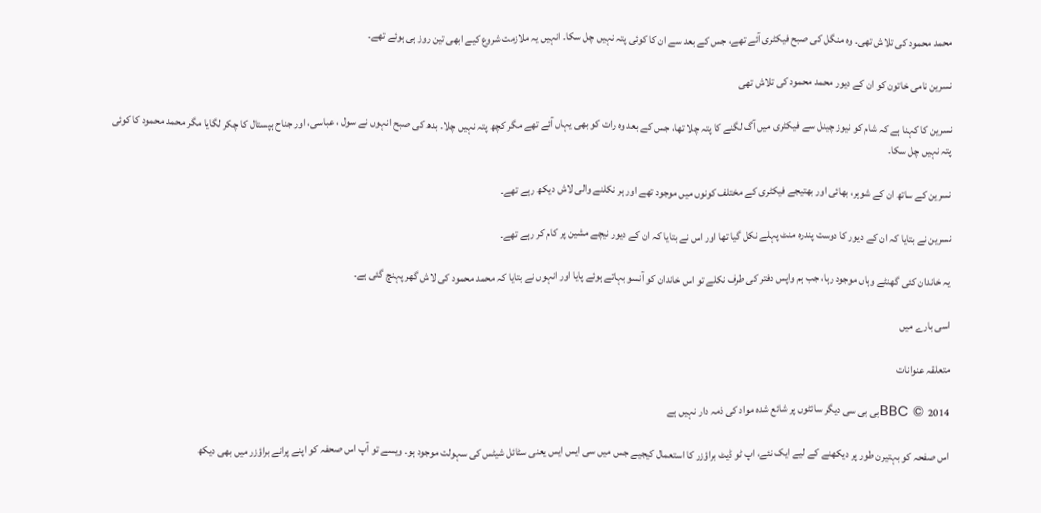محمد محمود کی تلاش تھی۔ وہ منگل کی صبح فیکٹری آئے تھے، جس کے بعد سے ان کا کوئی پتہ نہیں چل سکا۔ انہیں یہ ملازمت شروع کیے ابھی تین روز ہی ہوئے تھے۔

نسرین نامی خاتون کو ان کے دیور محمد محمود کی تلاش تھی

نسرین کا کہنا ہے کہ شام کو نیوز چینل سے فیکٹری میں آگ لگنے کا پتہ چلا تھا، جس کے بعد وہ رات کو بھی یہاں آئے تھے مگر کچھ پتہ نہیں چلا۔ بدھ کی صبح انہوں نے سول ، عباسی، اور جناح ہپستال کا چکر لگایا مگر محمد محمود کا کوئی پتہ نہیں چل سکا۔

نسرین کے ساتھ ان کے شوہر، بھائی اور بھتیجے فیکٹری کے مختلف کونوں میں موجود تھے اور ہر نکلنے والی لاش دیکھ رہے تھے۔

نسرین نے بتایا کہ ان کے دیور کا دوست پندرہ منٹ پہلے نکل گیا تھا اور اس نے بتایا کہ ان کے دیور نیچے مشین پر کام کر رہے تھے۔

یہ خاندان کئی گھنٹے وہاں موجود رہا، جب ہم واپس دفتر کی طرف نکلے تو اس خاندان کو آنسو بہاتے ہوئے پایا اور انہوں نے بتایا کہ محمد محمود کی لاش گھر پہنچ گئی ہے۔

اسی بارے میں

متعلقہ عنوانات

BBC © 2014بی بی سی دیگر سائٹوں پر شائع شدہ مواد کی ذمہ دار نہیں ہے

اس صفحہ کو بہتیرن طور پر دیکھنے کے لیے ایک نئے، اپ ٹو ڈیٹ براؤزر کا استعمال کیجیے جس میں سی ایس ایس یعنی سٹائل شیٹس کی سہولت موجود ہو۔ ویسے تو آپ اس صحفہ کو اپنے پرانے براؤزر میں بھی دیکھ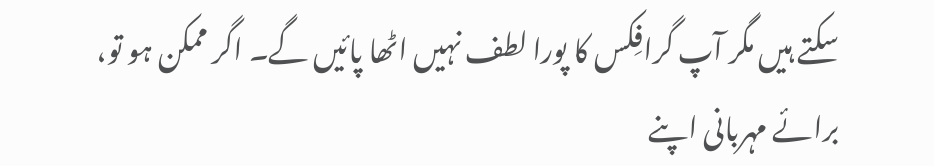سکتے ہیں مگر آپ گرافِکس کا پورا لطف نہیں اٹھا پائیں گے۔ اگر ممکن ہو تو، برائے مہربانی اپنے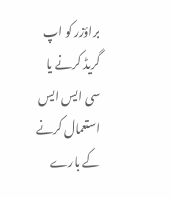براؤزر کو اپ گریڈ کرنے یا سی ایس ایس استعمال کرنے کے بارے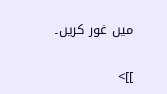میں غور کریں۔

]]>